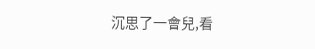沉思了一會兒,看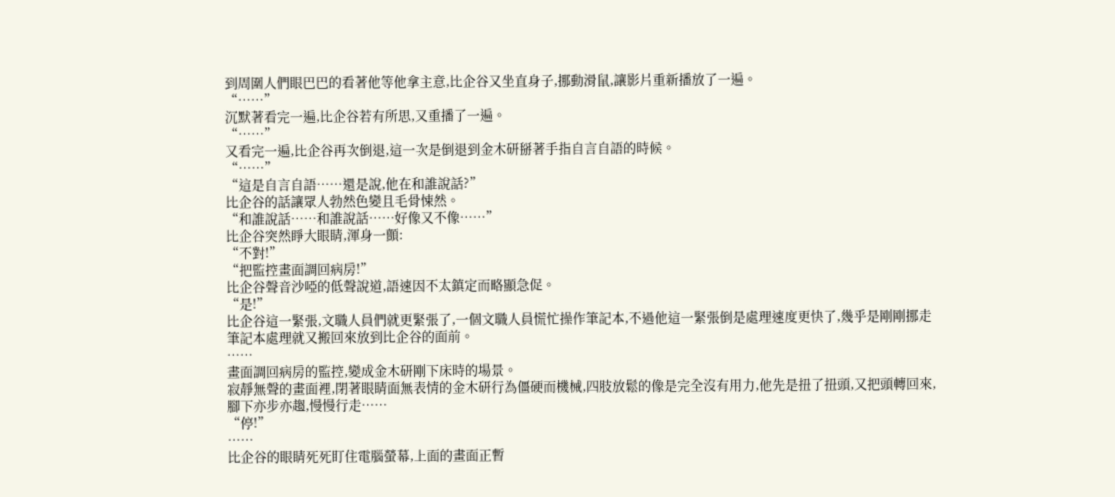到周圍人們眼巴巴的看著他等他拿主意,比企谷又坐直身子,挪動滑鼠,讓影片重新播放了一遍。
“……”
沉默著看完一遍,比企谷若有所思,又重播了一遍。
“……”
又看完一遍,比企谷再次倒退,這一次是倒退到金木研掰著手指自言自語的時候。
“……”
“這是自言自語……還是說,他在和誰說話?”
比企谷的話讓眾人勃然色變且毛骨悚然。
“和誰說話……和誰說話……好像又不像……”
比企谷突然睜大眼睛,渾身一顫:
“不對!”
“把監控畫面調回病房!”
比企谷聲音沙啞的低聲說道,語速因不太鎮定而略顯急促。
“是!”
比企谷這一緊張,文職人員們就更緊張了,一個文職人員慌忙操作筆記本,不過他這一緊張倒是處理速度更快了,幾乎是剛剛挪走筆記本處理就又搬回來放到比企谷的面前。
……
畫面調回病房的監控,變成金木研剛下床時的場景。
寂靜無聲的畫面裡,閉著眼睛面無表情的金木研行為僵硬而機械,四肢放鬆的像是完全沒有用力,他先是扭了扭頭,又把頭轉回來,腳下亦步亦趨,慢慢行走……
“停!”
……
比企谷的眼睛死死盯住電腦螢幕,上面的畫面正暫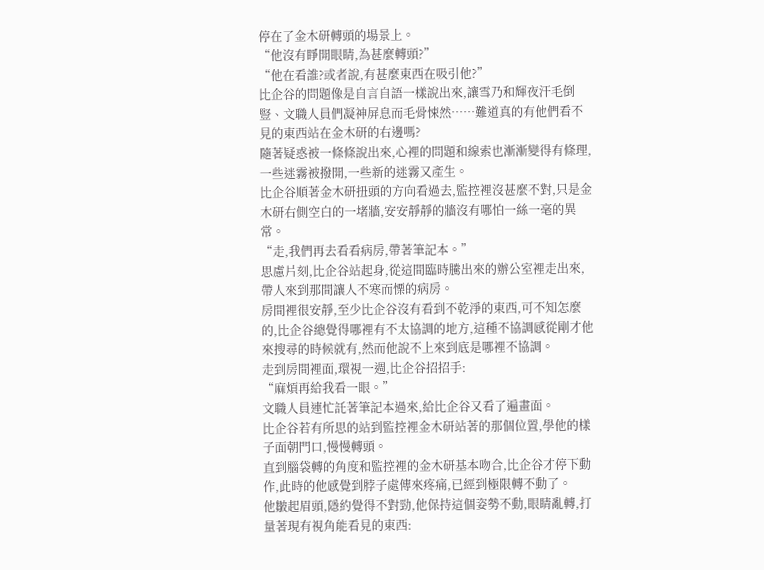停在了金木研轉頭的場景上。
“他沒有睜開眼睛,為甚麼轉頭?”
“他在看誰?或者說,有甚麼東西在吸引他?”
比企谷的問題像是自言自語一樣說出來,讓雪乃和輝夜汗毛倒豎、文職人員們凝神屏息而毛骨悚然……難道真的有他們看不見的東西站在金木研的右邊嗎?
隨著疑惑被一條條說出來,心裡的問題和線索也漸漸變得有條理,一些迷霧被撥開,一些新的迷霧又產生。
比企谷順著金木研扭頭的方向看過去,監控裡沒甚麼不對,只是金木研右側空白的一堵牆,安安靜靜的牆沒有哪怕一絲一毫的異常。
“走,我們再去看看病房,帶著筆記本。”
思慮片刻,比企谷站起身,從這間臨時騰出來的辦公室裡走出來,帶人來到那間讓人不寒而慄的病房。
房間裡很安靜,至少比企谷沒有看到不乾淨的東西,可不知怎麼的,比企谷總覺得哪裡有不太協調的地方,這種不協調感從剛才他來搜尋的時候就有,然而他說不上來到底是哪裡不協調。
走到房間裡面,環視一週,比企谷招招手:
“麻煩再給我看一眼。”
文職人員連忙託著筆記本過來,給比企谷又看了遍畫面。
比企谷若有所思的站到監控裡金木研站著的那個位置,學他的樣子面朝門口,慢慢轉頭。
直到腦袋轉的角度和監控裡的金木研基本吻合,比企谷才停下動作,此時的他感覺到脖子處傳來疼痛,已經到極限轉不動了。
他皺起眉頭,隱約覺得不對勁,他保持這個姿勢不動,眼睛亂轉,打量著現有視角能看見的東西: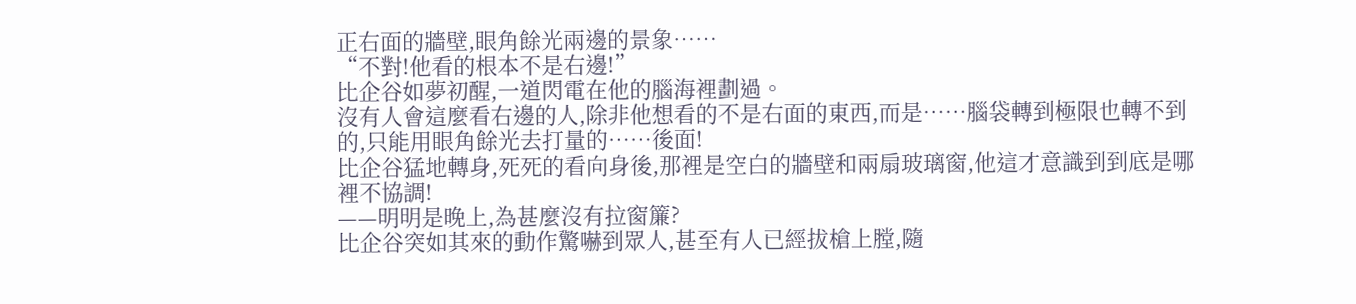正右面的牆壁,眼角餘光兩邊的景象……
“不對!他看的根本不是右邊!”
比企谷如夢初醒,一道閃電在他的腦海裡劃過。
沒有人會這麼看右邊的人,除非他想看的不是右面的東西,而是……腦袋轉到極限也轉不到的,只能用眼角餘光去打量的……後面!
比企谷猛地轉身,死死的看向身後,那裡是空白的牆壁和兩扇玻璃窗,他這才意識到到底是哪裡不協調!
——明明是晚上,為甚麼沒有拉窗簾?
比企谷突如其來的動作驚嚇到眾人,甚至有人已經拔槍上膛,隨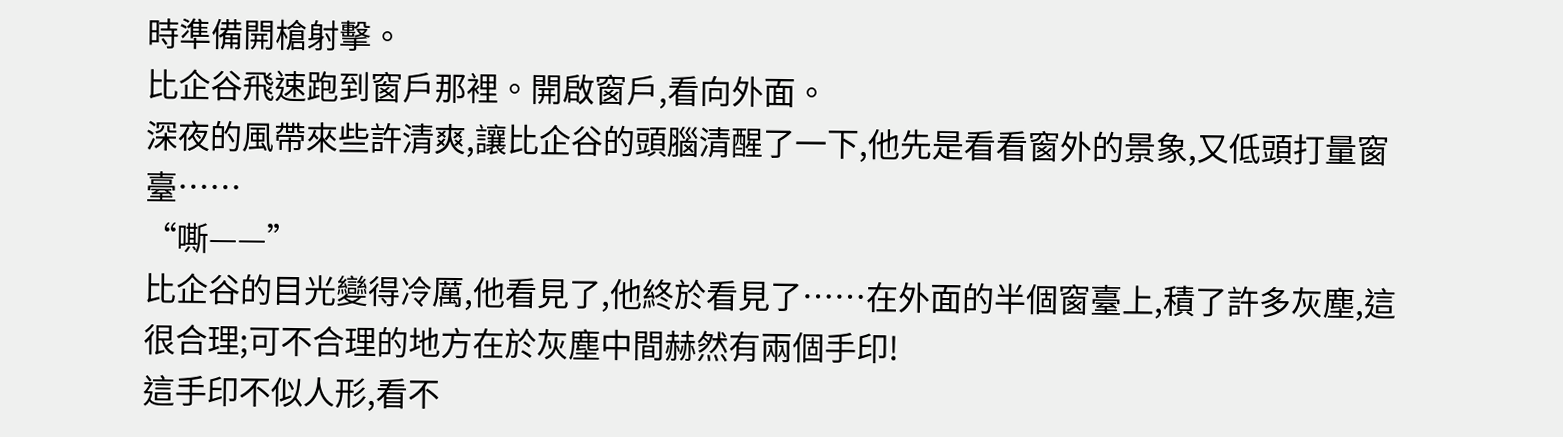時準備開槍射擊。
比企谷飛速跑到窗戶那裡。開啟窗戶,看向外面。
深夜的風帶來些許清爽,讓比企谷的頭腦清醒了一下,他先是看看窗外的景象,又低頭打量窗臺……
“嘶——”
比企谷的目光變得冷厲,他看見了,他終於看見了……在外面的半個窗臺上,積了許多灰塵,這很合理;可不合理的地方在於灰塵中間赫然有兩個手印!
這手印不似人形,看不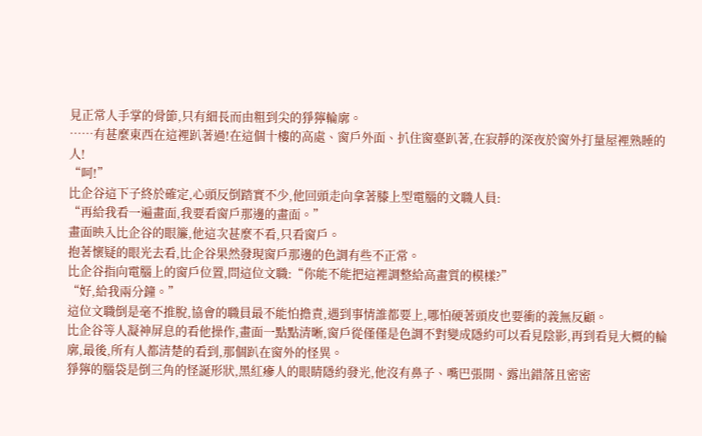見正常人手掌的骨節,只有細長而由粗到尖的猙獰輪廓。
……有甚麼東西在這裡趴著過!在這個十樓的高處、窗戶外面、扒住窗臺趴著,在寂靜的深夜於窗外打量屋裡熟睡的人!
“呵!”
比企谷這下子終於確定,心頭反倒踏實不少,他回頭走向拿著膝上型電腦的文職人員:
“再給我看一遍畫面,我要看窗戶那邊的畫面。”
畫面映入比企谷的眼簾,他這次甚麼不看,只看窗戶。
抱著懷疑的眼光去看,比企谷果然發現窗戶那邊的色調有些不正常。
比企谷指向電腦上的窗戶位置,問這位文職:“你能不能把這裡調整給高畫質的模樣?”
“好,給我兩分鐘。”
這位文職倒是毫不推脫,協會的職員最不能怕擔責,遇到事情誰都要上,哪怕硬著頭皮也要衝的義無反顧。
比企谷等人凝神屏息的看他操作,畫面一點點清晰,窗戶從僅僅是色調不對變成隱約可以看見陰影,再到看見大概的輪廓,最後,所有人都清楚的看到,那個趴在窗外的怪異。
猙獰的腦袋是倒三角的怪誕形狀,黑紅瘮人的眼睛隱約發光,他沒有鼻子、嘴巴張開、露出錯落且密密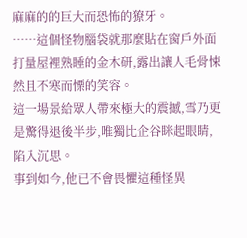麻麻的的巨大而恐怖的獠牙。
……這個怪物腦袋就那麼貼在窗戶外面打量屋裡熟睡的金木研,露出讓人毛骨悚然且不寒而慄的笑容。
這一場景給眾人帶來極大的震撼,雪乃更是驚得退後半步,唯獨比企谷眯起眼睛,陷入沉思。
事到如今,他已不會畏懼這種怪異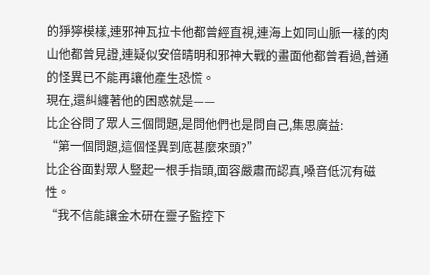的猙獰模樣,連邪神瓦拉卡他都曾經直視,連海上如同山脈一樣的肉山他都曾見證,連疑似安倍晴明和邪神大戰的畫面他都曾看過,普通的怪異已不能再讓他產生恐慌。
現在,還糾纏著他的困惑就是——
比企谷問了眾人三個問題,是問他們也是問自己,集思廣益:
“第一個問題,這個怪異到底甚麼來頭?”
比企谷面對眾人豎起一根手指頭,面容嚴肅而認真,嗓音低沉有磁性。
“我不信能讓金木研在靈子監控下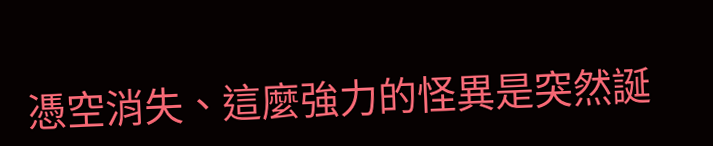憑空消失、這麼強力的怪異是突然誕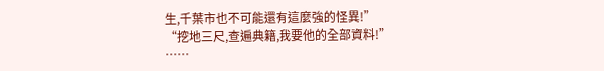生,千葉市也不可能還有這麼強的怪異!”
“挖地三尺,查遍典籍,我要他的全部資料!”
……